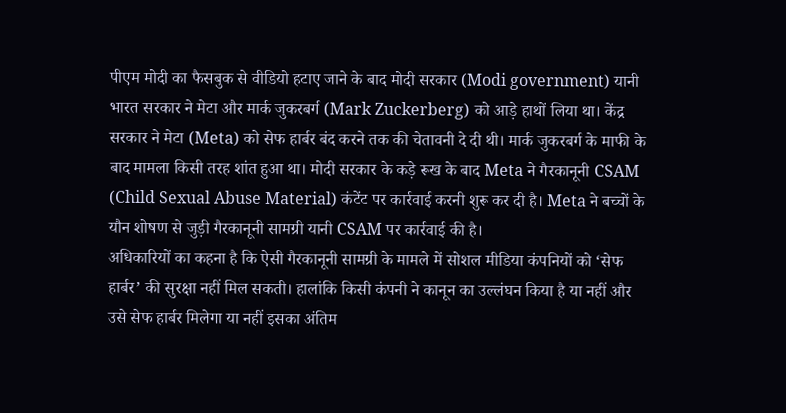पीएम मोदी का फैसबुक से वीडियो हटाए जाने के बाद मोदी सरकार (Modi government) यानी भारत सरकार ने मेटा और मार्क जुकरबर्ग (Mark Zuckerberg) को आड़े हाथों लिया था। केंद्र सरकार ने मेटा (Meta) को सेफ हार्बर बंद करने तक की चेतावनी दे दी थी। मार्क जुकरबर्ग के माफी के बाद मामला किसी तरह शांत हुआ था। मोदी सरकार के कड़े रूख के बाद Meta ने गैरकानूनी CSAM (Child Sexual Abuse Material) कंटेंट पर कार्रवाई करनी शुरू कर दी है। Meta ने बच्चों के यौन शोषण से जुड़ी गैरकानूनी सामग्री यानी CSAM पर कार्रवाई की है।
अधिकारियों का कहना है कि ऐसी गैरकानूनी सामग्री के मामले में सोशल मीडिया कंपनियों को ‘सेफ हार्बर’ की सुरक्षा नहीं मिल सकती। हालांकि किसी कंपनी ने कानून का उल्लंघन किया है या नहीं और उसे सेफ हार्बर मिलेगा या नहीं इसका अंतिम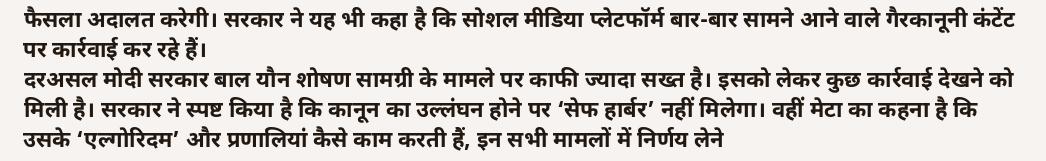फैसला अदालत करेगी। सरकार ने यह भी कहा है कि सोशल मीडिया प्लेटफॉर्म बार-बार सामने आने वाले गैरकानूनी कंटेंट पर कार्रवाई कर रहे हैं।
दरअसल मोदी सरकार बाल यौन शोषण सामग्री के मामले पर काफी ज्यादा सख्त है। इसको लेकर कुछ कार्रवाई देखने को मिली है। सरकार ने स्पष्ट किया है कि कानून का उल्लंघन होने पर ‘सेफ हार्बर’ नहीं मिलेगा। वहीं मेटा का कहना है कि उसके ‘एल्गोरिदम’ और प्रणालियां कैसे काम करती हैं, इन सभी मामलों में निर्णय लेने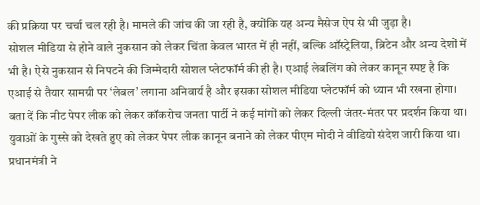की प्रक्रिया पर चर्चा चल रही है। मामले की जांच की जा रही है, क्योंकि यह अन्य मैसेज ऐप से भी जुड़ा है।
सोशल मीडिया से होने वाले नुकसान को लेकर चिंता केवल भारत में ही नहीं, बल्कि ऑस्ट्रेलिया, ब्रिटेन और अन्य देशों में भी है। ऐसे नुकसान से निपटने की जिम्मेदारी सोशल प्लेटफॉर्म की ही है। एआई लेबलिंग को लेकर कानून स्पष्ट है कि एआई से तैयार सामग्री पर ‘लेबल’ लगाना अनिवार्य है और इसका सोशल मीडिया प्लेटफॉर्म को ध्यान भी रखना होगा।
बता दें कि नीट पेपर लीक को लेकर कॉकरोच जनता पार्टी ने कई मांगों को लेकर दिल्ली जंतर-मंतर पर प्रदर्शन किया था। युवाओं के गुस्से को देखते हुए को लेकर पेपर लीक कानून बनाने को लेकर पीएम मोदी ने वीडियो संदेश जारी किया था। प्रधानमंत्री ने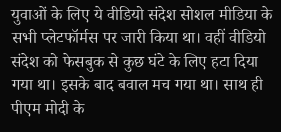युवाओं के लिए ये वीडियो संदेश सोशल मीडिया के सभी प्लेटफॉर्मस पर जारी किया था। वहीं वीडियो संदेश को फेसबुक से कुछ घंटे के लिए हटा दिया गया था। इसके बाद बवाल मच गया था। साथ ही पीएम मोदी के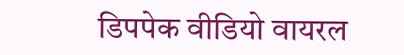डिपपेक वीडियो वायरल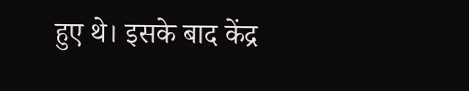हुए थे। इसके बाद केंद्र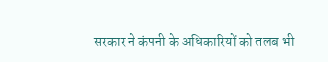सरकार ने कंपनी के अधिकारियों को तलब भी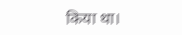किया था।